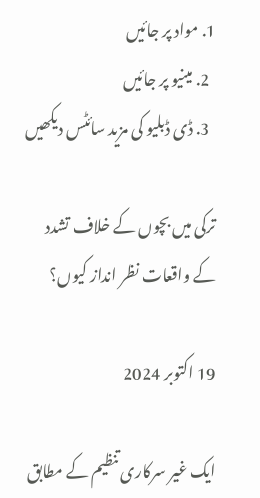1. مواد پر جائیں
  2. مینیو پر جائیں
  3. ڈی ڈبلیو کی مزید سائٹس دیکھیں

ترکی میں بچوں کے خلاف تشدد کے واقعات نظر انداز کیوں؟

19 اکتوبر 2024

ایک غیر سرکاری تنظیم کے مطابق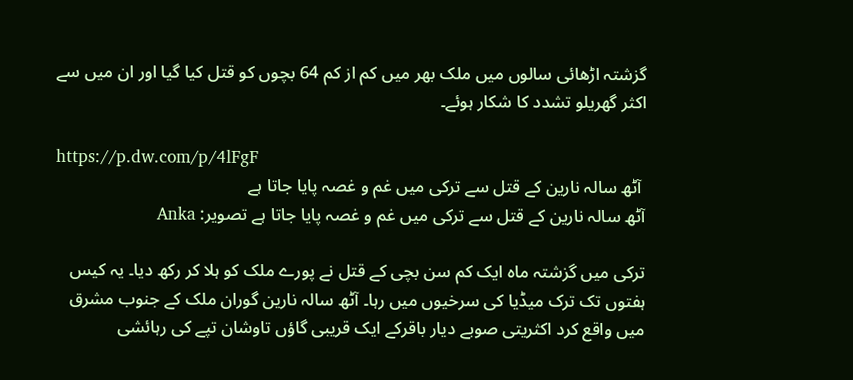گزشتہ اڑھائی سالوں میں ملک بھر میں کم از کم 64 بچوں کو قتل کیا گیا اور ان میں سے اکثر گھریلو تشدد کا شکار ہوئے۔

https://p.dw.com/p/4lFgF
 آٹھ سالہ نارین کے قتل سے ترکی میں غم و غصہ پایا جاتا ہے
آٹھ سالہ نارین کے قتل سے ترکی میں غم و غصہ پایا جاتا ہے تصویر: Anka

ترکی میں گزشتہ ماہ ایک کم سن بچی کے قتل نے پورے ملک کو ہلا کر رکھ دیا۔ یہ کیس ہفتوں تک ترک میڈیا کی سرخیوں میں رہا۔ آٹھ سالہ نارین گوران ملک کے جنوب مشرق میں واقع کرد اکثریتی صوبے دیار باقرکے ایک قریبی گاؤں تاوشان تپے کی رہائشی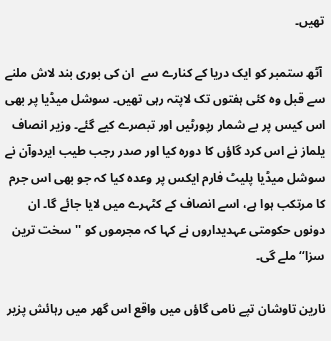تھیں۔

 آٹھ ستمبر کو ایک دریا کے کنارے سے  ان کی بوری بند لاش ملنے سے قبل وہ کئی ہفتوں تک لاپتہ رہی تھیں۔ سوشل میڈیا پر بھی اس کیس پر بے شمار رپورٹیں اور تبصرے کیے گئے۔ وزیر انصاف یلماز نے اس کرد گاؤں کا دورہ کیا اور صدر رجب طیب ایردوآن نے سوشل میڈیا پلیٹ فارم ایکس پر وعدہ کیا کہ جو بھی اس جرم کا مرتکب ہوا ہے، اسے انصاف کے کٹہرے میں لایا جائے گا۔ ان دونوں حکومتی عہدیداروں نے کہا کہ مجرموں کو ''سخت ترین سزا‘‘ ملے گی۔

نارین تاوشان تپے نامی گاؤں میں واقع اس گھر میں رہائش پزیر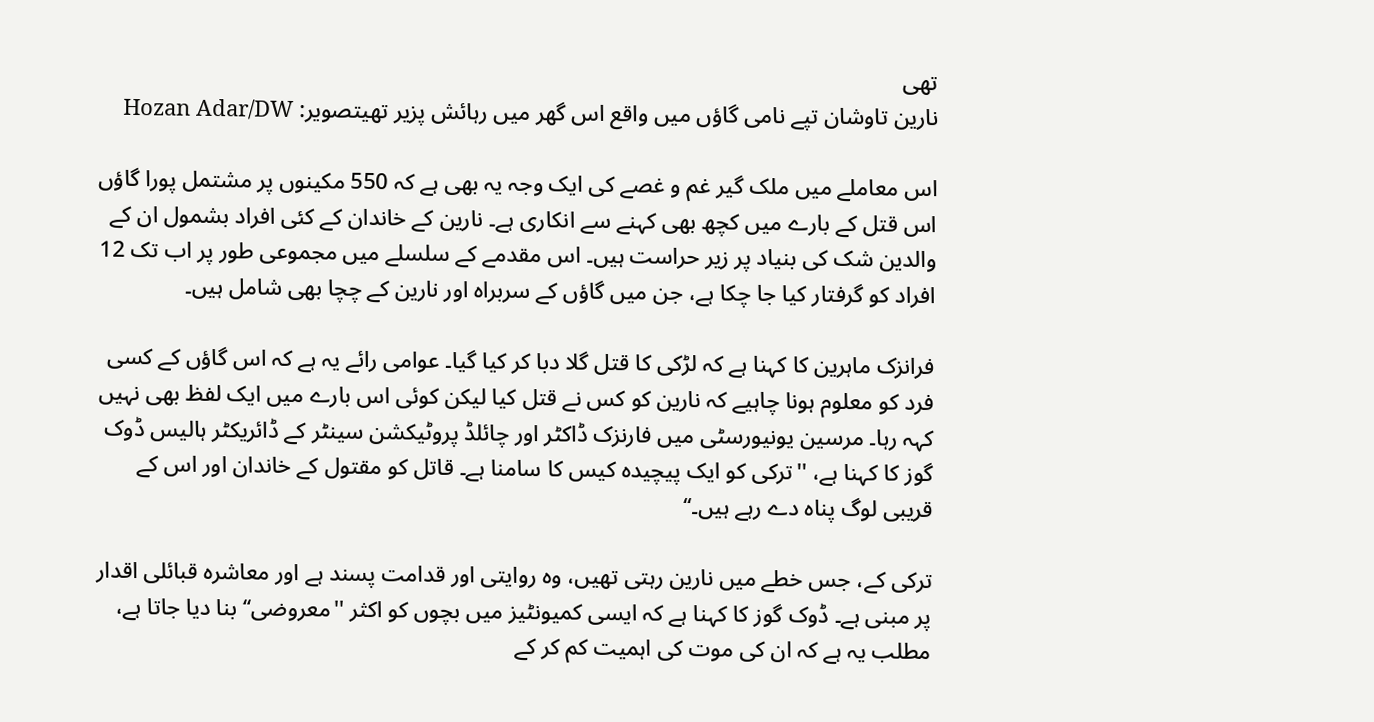تھی
نارین تاوشان تپے نامی گاؤں میں واقع اس گھر میں رہائش پزیر تھیتصویر: Hozan Adar/DW

اس معاملے میں ملک گیر غم و غصے کی ایک وجہ یہ بھی ہے کہ 550 مکینوں پر مشتمل پورا گاؤں اس قتل کے بارے میں کچھ بھی کہنے سے انکاری ہے۔ نارین کے خاندان کے کئی افراد بشمول ان کے والدین شک کی بنیاد پر زیر حراست ہیں۔ اس مقدمے کے سلسلے میں مجموعی طور پر اب تک 12 افراد کو گرفتار کیا جا چکا ہے، جن میں گاؤں کے سربراہ اور نارین کے چچا بھی شامل ہیں۔

فرانزک ماہرین کا کہنا ہے کہ لڑکی کا قتل گلا دبا کر کیا گیا۔ عوامی رائے یہ ہے کہ اس گاؤں کے کسی فرد کو معلوم ہونا چاہیے کہ نارین کو کس نے قتل کیا لیکن کوئی اس بارے میں ایک لفظ بھی نہیں کہہ رہا۔ مرسین یونیورسٹی میں فارنزک ڈاکٹر اور چائلڈ پروٹیکشن سینٹر کے ڈائریکٹر ہالیس ڈوک گوز کا کہنا ہے، ''ترکی کو ایک پیچیدہ کیس کا سامنا ہے۔ قاتل کو مقتول کے خاندان اور اس کے قریبی لوگ پناہ دے رہے ہیں۔‘‘

ترکی کے، جس خطے میں نارین رہتی تھیں، وہ روایتی اور قدامت پسند ہے اور معاشرہ قبائلی اقدار پر مبنی ہے۔ ڈوک گوز کا کہنا ہے کہ ایسی کمیونٹیز میں بچوں کو اکثر ''معروضی‘‘ بنا دیا جاتا ہے، مطلب یہ ہے کہ ان کی موت کی اہمیت کم کر کے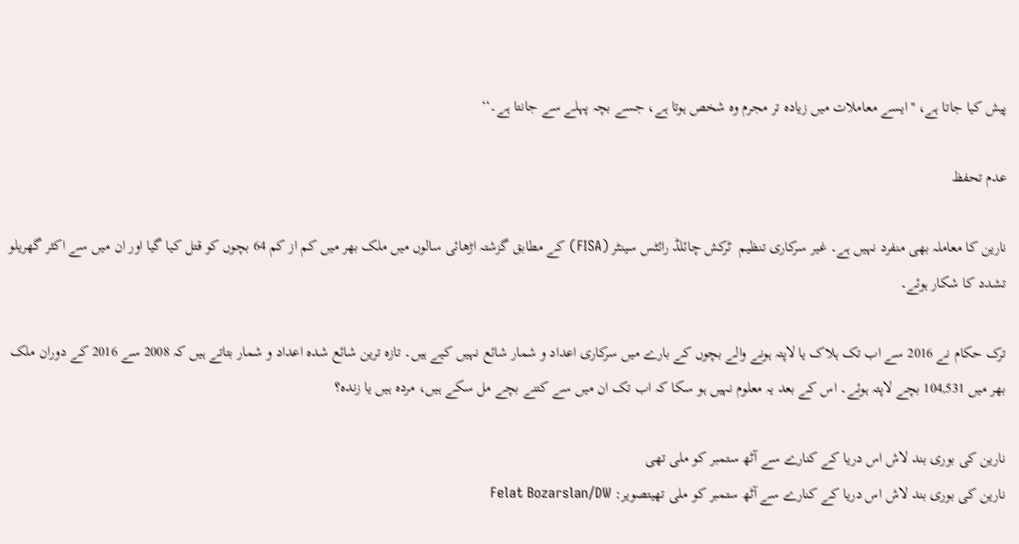پیش کیا جاتا ہے، ''ایسے معاملات میں زیادہ تر مجرم وہ شخص ہوتا ہے، جسے بچہ پہلے سے جانتا ہے۔‘‘

عدم تحفظ

نارین کا معاملہ بھی منفرد نہیں ہے۔ غیر سرکاری تنظیم  ٹرکش چائلڈ رائٹس سینٹر (FISA) کے مطابق گزشتہ اڑھائی سالوں میں ملک بھر میں کم از کم 64 بچوں کو قتل کیا گیا اور ان میں سے اکثر گھریلو تشدد کا شکار ہوئے۔

ترک حکام نے 2016 سے اب تک ہلاک یا لاپتہ ہونے والے بچوں کے بارے میں سرکاری اعداد و شمار شائع نہیں کیے ہیں۔ تازہ ترین شائع شدہ اعداد و شمار بتاتے ہیں کہ 2008 سے 2016 کے دوران ملک بھر میں 104,531 بچے لاپتہ ہوئے۔ اس کے بعد یہ معلوم نہیں ہو سکا کہ اب تک ان میں سے کتنے بچے مل سکے ہیں، مردہ ہیں یا زندہ؟

نارین کی بوری بند لاش اس دریا کے کنارے سے آٹھ ستمبر کو ملی تھی
نارین کی بوری بند لاش اس دریا کے کنارے سے آٹھ ستمبر کو ملی تھیتصویر: Felat Bozarslan/DW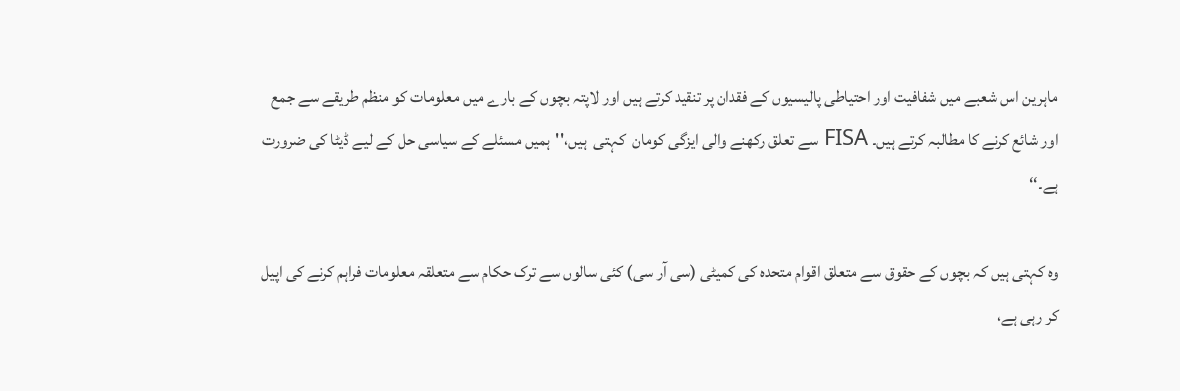ماہرین اس شعبے میں شفافیت اور احتیاطی پالیسیوں کے فقدان پر تنقید کرتے ہیں اور لاپتہ بچوں کے بارے میں معلومات کو منظم طریقے سے جمع اور شائع کرنے کا مطالبہ کرتے ہیں۔ FISA سے تعلق رکھنے والی ایزگی کومان  کہتی  ہیں،''ہمیں مسئلے کے سیاسی حل کے لیے ڈیٹا کی ضرورت ہے۔‘‘

وہ کہتی ہیں کہ بچوں کے حقوق سے متعلق اقوام متحدہ کی کمیٹی (سی آر سی) کئی سالوں سے ترک حکام سے متعلقہ معلومات فراہم کرنے کی اپیل کر رہی ہے،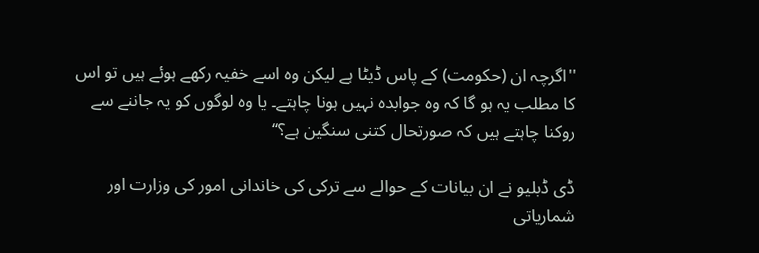''اگرچہ ان (حکومت) کے پاس ڈیٹا ہے لیکن وہ اسے خفیہ رکھے ہوئے ہیں تو اس کا مطلب یہ ہو گا کہ وہ جوابدہ نہیں ہونا چاہتے۔ یا وہ لوگوں کو یہ جاننے سے روکنا چاہتے ہیں کہ صورتحال کتنی سنگین ہے؟‘‘

ڈی ڈبلیو نے ان بیانات کے حوالے سے ترکی کی خاندانی امور کی وزارت اور شماریاتی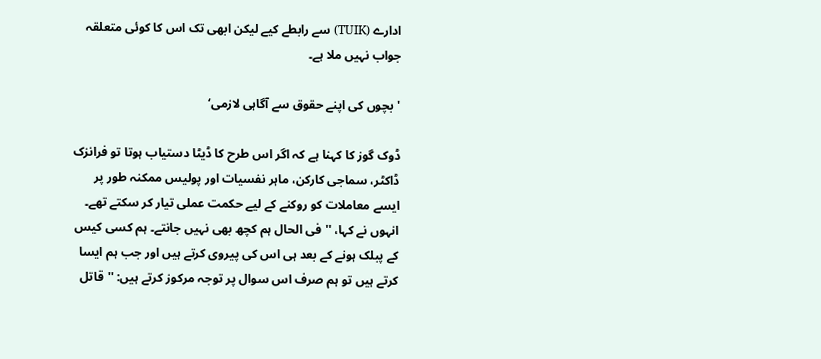ادارے (TUIK) سے رابطے کیے لیکن ابھی تک اس کا کوئی متعلقہ جواب نہیں ملا ہے۔

'بچوں کی اپنے حقوق سے آگاہی لازمی‘

ڈوک گوز کا کہنا ہے کہ اگر اس طرح کا ڈیٹا دستیاب ہوتا تو فرانزک ڈاکٹر، سماجی کارکن، ماہر نفسیات اور پولیس ممکنہ طور پر ایسے معاملات کو روکنے کے لیے حکمت عملی تیار کر سکتے تھے۔ انہوں نے کہا، ''فی الحال ہم کچھ بھی نہیں جانتے۔ ہم کسی کیس کے پبلک ہونے کے بعد ہی اس کی پیروی کرتے ہیں اور جب ہم ایسا کرتے ہیں تو ہم صرف اس سوال پر توجہ مرکوز کرتے ہیں: ''قاتل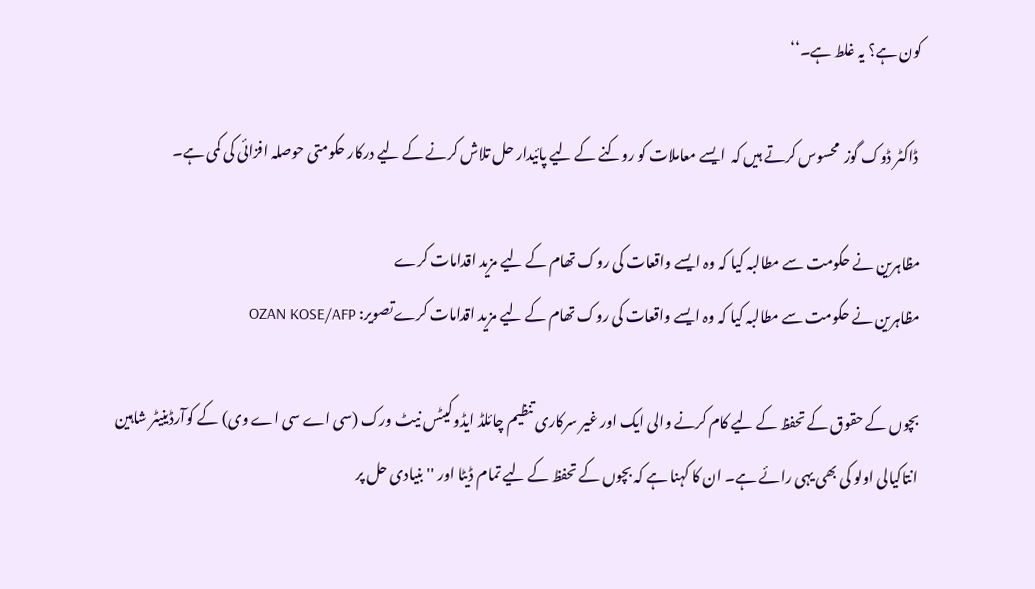کون ہے؟ یہ غلط ہے۔‘‘

 ڈاکٹر ڈوک گوز  محسوس کرتے ہیں کہ  ایسے معاملات کو روکنے کے لیے پائیدار حل تلاش کرنے کے لیے درکار حکومتی حوصلہ افزائی کی کمی ہے۔

مظاہرین نے حکومت سے مطالبہ کیا کہ وہ ایسے واقعات کی روک تھام کے لیے مزید اقدامات کرے
مظاہرین نے حکومت سے مطالبہ کیا کہ وہ ایسے واقعات کی روک تھام کے لیے مزید اقدامات کرےتصویر: OZAN KOSE/AFP

بچوں کے حقوق کے تحفظ کے لیے کام کرنے والی ایک اور غیر سرکاری تنظیم چائلڈ ایڈوکیٹس نیٹ ورک (سی اے سی اے وی) کے کوآرڈینیٹر شاہین انتاکیالی اولو کی بھی یہی رائے ہے۔ ان کا کہنا ہے کہ بچوں کے تحفظ کے لیے تمام ڈیٹا اور ''بنیادی حل پر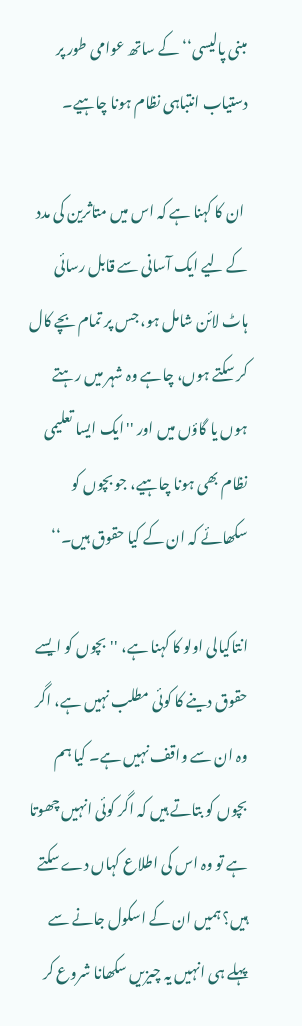مبنی پالیسی‘‘ کے ساتھ عوامی طور پر دستیاب انتباہی نظام ہونا چاہیے۔

 ان کا کہنا ہے کہ اس میں متاثرین کی مدد کے لیے ایک آسانی سے قابل رسائی  ہاٹ لائن شامل ہو، جس پر تمام بچے کال کر سکتے ہوں، چاہے وہ شہر میں رہتے ہوں یا گاؤں میں اور ''ایک ایسا تعلیمی نظام بھی ہونا چاہیے، جو بچوں کو سکھائے کہ ان کے کیا حقوق ہیں۔‘‘

انتاکیالی اولو کا کہنا ہے، ''بچوں کو ایسے حقوق دینے کا کوئی مطلب نہیں ہے، اگر وہ ان سے واقف نہیں ہے۔ کیا ہم بچوں کو بتاتے ہیں کہ اگر کوئی انہیں چھوتا ہے تو وہ اس کی اطلاع کہاں دے سکتے ہیں؟ ہمیں ان کے اسکول جانے سے پہلے ہی انہیں یہ چیزیں سکھانا شروع کر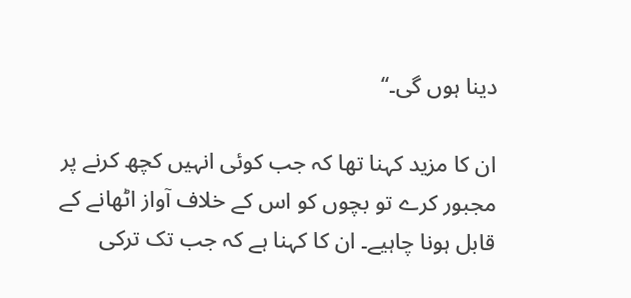دینا ہوں گی۔‘‘

ان کا مزید کہنا تھا کہ جب کوئی انہیں کچھ کرنے پر مجبور کرے تو بچوں کو اس کے خلاف آواز اٹھانے کے قابل ہونا چاہیے۔ ان کا کہنا ہے کہ جب تک ترکی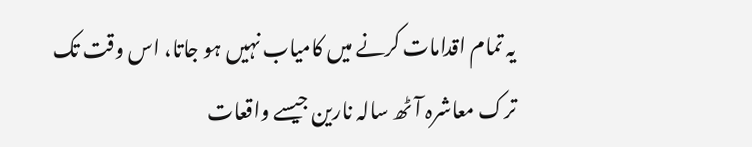یہ تمام اقدامات کرنے میں کامیاب نہیں ہو جاتا، اس وقت تک  ترک معاشرہ آٹھ سالہ نارین جیسے واقعات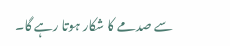سے صدمے کا شکار ہوتا رہے گا۔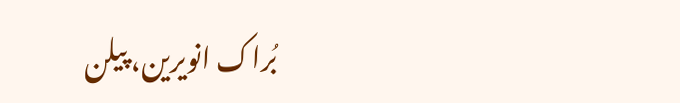بُراک انویرین، پیلن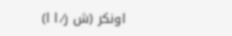اونکر (ش ر⁄ ا ا)